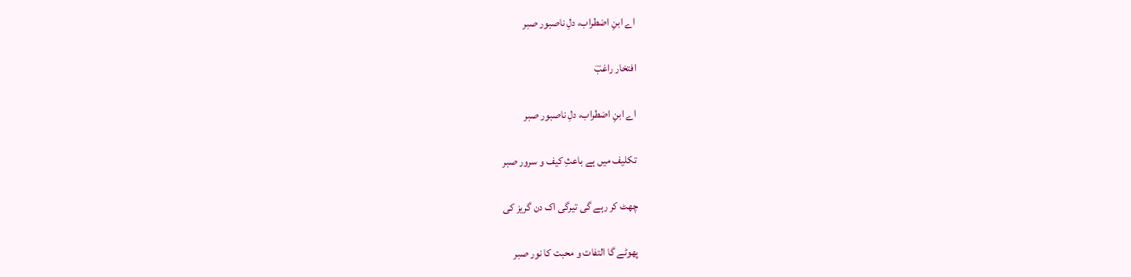اے ابنِ اضطراب، دلِ ناصبور صبر

افتخار راغبؔ

اے ابنِ اضطراب، دلِ ناصبور صبر

تکلیف میں ہے باعثِ کیف و سرور صبر

چھٹ کر رہے گی تیرگی اک دن گریز کی

پھوٹے گا التفات و محبت کا نور صبر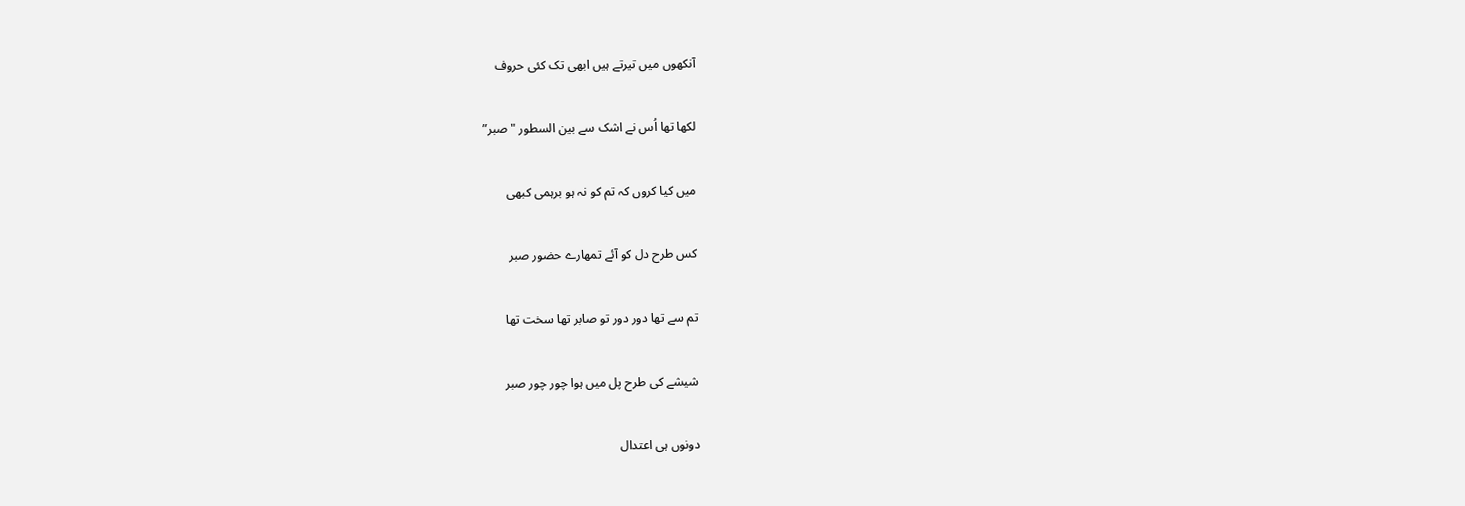آنکھوں میں تیرتے ہیں ابھی تک کئی حروف

لکھا تھا اُس نے اشک سے بین السطور "صبر”

میں کیا کروں کہ تم کو نہ ہو برہمی کبھی

کس طرح دل کو آئے تمھارے حضور صبر

تم سے تھا دور دور تو صابر تھا سخت تھا

شیشے کی طرح پل میں ہوا چور چور صبر

دونوں ہی اعتدال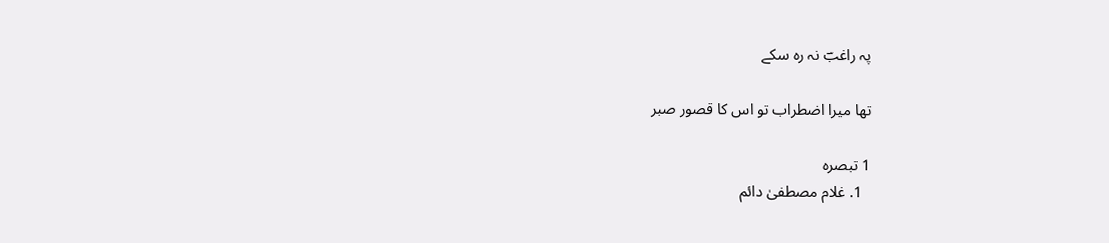پہ راغبؔ نہ رہ سکے

تھا میرا اضطراب تو اس کا قصور صبر

1 تبصرہ
  1. غلام مصطفیٰ دائم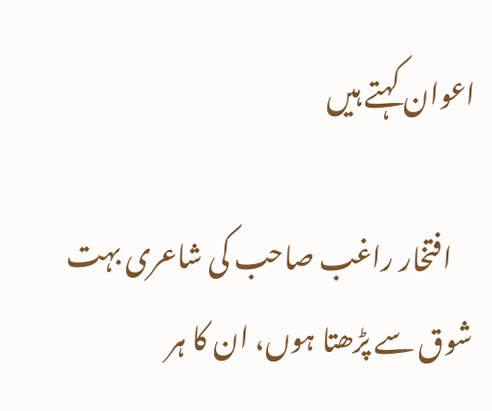اعوان کہتے ہیں

    افتخار راغب صاحب کی شاعری بہت شوق سے پڑھتا ہوں، ان کا ہر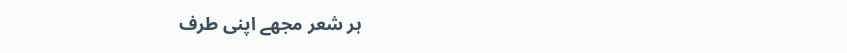ہر شعر مجھے اپنی طرف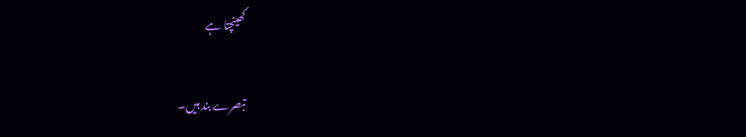کھینچتا ہے

تبصرے بند ہیں۔